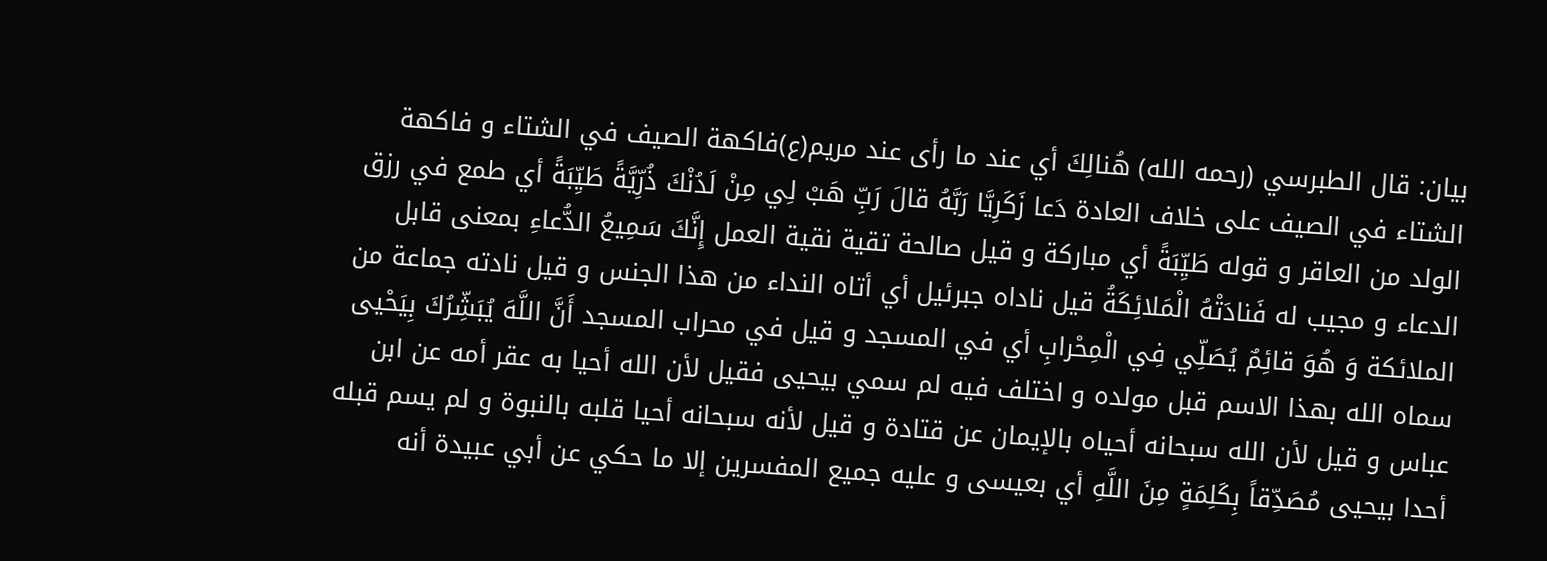بيان: قال الطبرسي (رحمه الله) هُنالِكَ أي عند ما رأى عند مريم(ع)فاكهة الصيف في الشتاء و فاكهة الشتاء في الصيف على خلاف العادة دَعا زَكَرِيَّا رَبَّهُ قالَ رَبِّ هَبْ لِي مِنْ لَدُنْكَ ذُرِّيَّةً طَيِّبَةً أي طمع في رزق الولد من العاقر و قوله طَيِّبَةً أي مباركة و قيل صالحة تقية نقية العمل إِنَّكَ سَمِيعُ الدُّعاءِ بمعنى قابل الدعاء و مجيب له فَنادَتْهُ الْمَلائِكَةُ قيل ناداه جبرئيل أي أتاه النداء من هذا الجنس و قيل نادته جماعة من الملائكة وَ هُوَ قائِمٌ يُصَلِّي فِي الْمِحْرابِ أي في المسجد و قيل في محراب المسجد أَنَّ اللَّهَ يُبَشِّرُكَ بِيَحْيى سماه الله بهذا الاسم قبل مولده و اختلف فيه لم سمي بيحيى فقيل لأن الله أحيا به عقر أمه عن ابن عباس و قيل لأن الله سبحانه أحياه بالإيمان عن قتادة و قيل لأنه سبحانه أحيا قلبه بالنبوة و لم يسم قبله أحدا بيحيى مُصَدِّقاً بِكَلِمَةٍ مِنَ اللَّهِ أي بعيسى و عليه جميع المفسرين إلا ما حكي عن أبي عبيدة أنه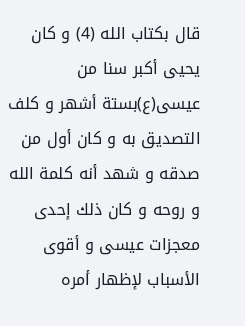قال بكتاب الله (4) و كان يحيى أكبر سنا من عيسى(ع)بستة أشهر و كلف التصديق به و كان أول من صدقه و شهد أنه كلمة الله و روحه و كان ذلك إحدى معجزات عيسى و أقوى الأسباب لإظهار أمره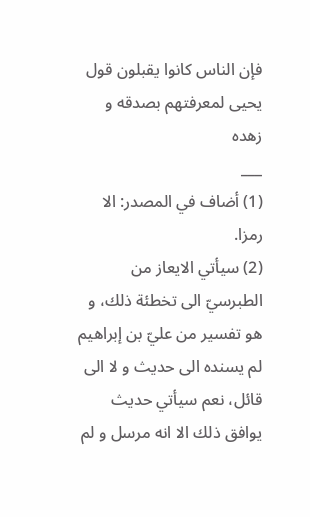فإن الناس كانوا يقبلون قول يحيى لمعرفتهم بصدقه و زهده
___
(1) أضاف في المصدر: الا رمزا.
(2) سيأتي الايعاز من الطبرسيّ الى تخطئة ذلك، و هو تفسير من عليّ بن إبراهيم لم يسنده الى حديث و لا الى قائل، نعم سيأتي حديث يوافق ذلك الا انه مرسل و لم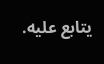يتابع عليه.